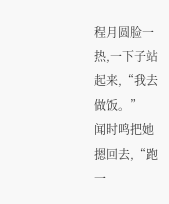程月圆脸一热,一下子站起来,“我去做饭。”
闻时鸣把她摁回去,“跑一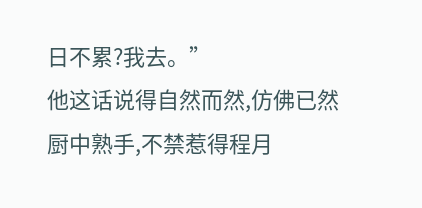日不累?我去。”
他这话说得自然而然,仿佛已然厨中熟手,不禁惹得程月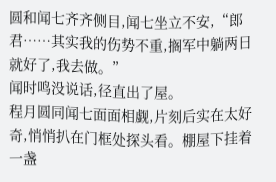圆和闻七齐齐侧目,闻七坐立不安,“郎君……其实我的伤势不重,搁军中躺两日就好了,我去做。”
闻时鸣没说话,径直出了屋。
程月圆同闻七面面相觑,片刻后实在太好奇,悄悄扒在门框处探头看。棚屋下挂着一盏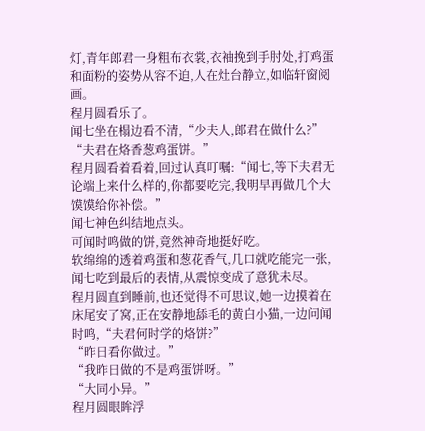灯,青年郎君一身粗布衣裳,衣袖挽到手肘处,打鸡蛋和面粉的姿势从容不迫,人在灶台静立,如临轩窗阅画。
程月圆看乐了。
闻七坐在榻边看不清,“少夫人,郎君在做什么?”
“夫君在烙香葱鸡蛋饼。”
程月圆看着看着,回过认真叮嘱:“闻七,等下夫君无论端上来什么样的,你都要吃完,我明早再做几个大馍馍给你补偿。”
闻七神色纠结地点头。
可闻时鸣做的饼,竟然神奇地挺好吃。
软绵绵的透着鸡蛋和葱花香气,几口就吃能完一张,闻七吃到最后的表情,从震惊变成了意犹未尽。
程月圆直到睡前,也还觉得不可思议,她一边摸着在床尾安了窝,正在安静地舔毛的黄白小猫,一边问闻时鸣,“夫君何时学的烙饼?”
“昨日看你做过。”
“我昨日做的不是鸡蛋饼呀。”
“大同小异。”
程月圆眼眸浮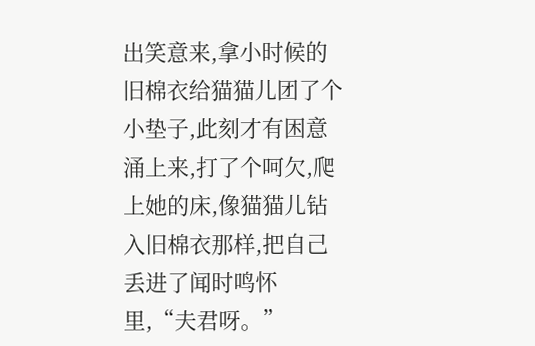出笑意来,拿小时候的旧棉衣给猫猫儿团了个小垫子,此刻才有困意涌上来,打了个呵欠,爬上她的床,像猫猫儿钻入旧棉衣那样,把自己丢进了闻时鸣怀里,“夫君呀。”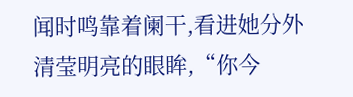闻时鸣靠着阑干,看进她分外清莹明亮的眼眸,“你今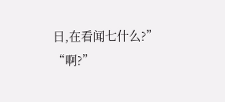日,在看闻七什么?”
“啊?”